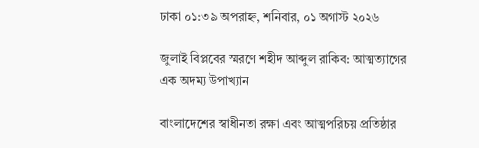ঢাকা ০১:৩৯ অপরাহ্ন, শনিবার, ০১ অগাস্ট ২০২৬

জুলাই বিপ্লবের স্মরণে শহীদ আব্দুল রাকিব: আত্মত্যাগের এক অদম্য উপাখ্যান

বাংলাদেশের স্বাধীনতা রক্ষা এবং আত্মপরিচয় প্রতিষ্ঠার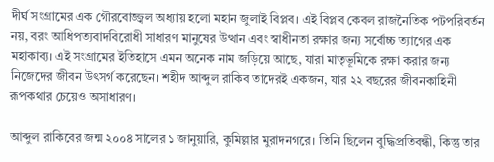দীর্ঘ সংগ্রামের এক গৌরবোজ্জ্বল অধ্যায় হলো মহান জুলাই বিপ্লব। এই বিপ্লব কেবল রাজনৈতিক পটপরিবর্তন নয়, বরং আধিপত্যবাদবিরোধী সাধারণ মানুষের উত্থান এবং স্বাধীনতা রক্ষার জন্য সর্বোচ্চ ত্যাগের এক মহাকাব্য। এই সংগ্রামের ইতিহাসে এমন অনেক নাম জড়িয়ে আছে, যারা মাতৃভূমিকে রক্ষা করার জন্য নিজেদের জীবন উৎসর্গ করেছেন। শহীদ আব্দুল রাকিব তাদেরই একজন, যার ২২ বছরের জীবনকাহিনী রূপকথার চেয়েও অসাধারণ।

আব্দুল রাকিবের জন্ম ২০০৪ সালের ১ জানুয়ারি, কুমিল্লার মুরাদনগরে। তিনি ছিলেন বুদ্ধিপ্রতিবন্ধী, কিন্তু তার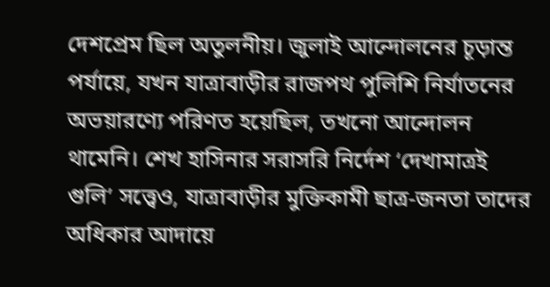দেশপ্রেম ছিল অতুলনীয়। জুলাই আন্দোলনের চূড়ান্ত পর্যায়ে, যখন যাত্রাবাড়ীর রাজপথ পুলিশি নির্যাতনের অভয়ারণ্যে পরিণত হয়েছিল, তখনো আন্দোলন থামেনি। শেখ হাসিনার সরাসরি নির্দেশ ‘দেখামাত্রই গুলি’ সত্ত্বেও, যাত্রাবাড়ীর মুক্তিকামী ছাত্র-জনতা তাদের অধিকার আদায়ে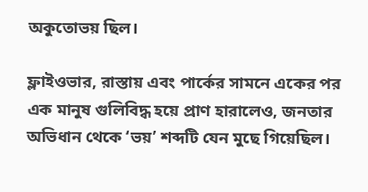অকুতোভয় ছিল।

ফ্লাইওভার, রাস্তায় এবং পার্কের সামনে একের পর এক মানুষ গুলিবিদ্ধ হয়ে প্রাণ হারালেও, জনতার অভিধান থেকে ‘ভয়’ শব্দটি যেন মুছে গিয়েছিল।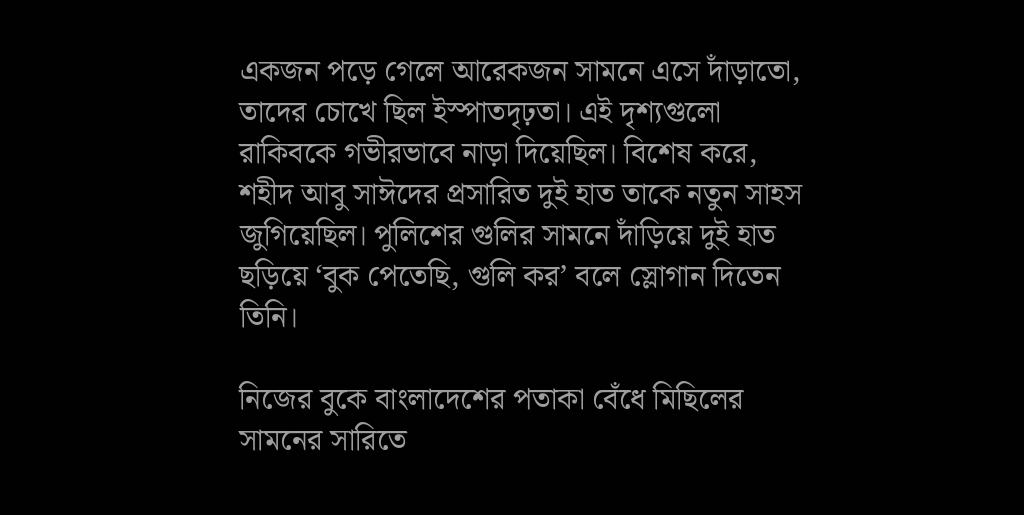একজন পড়ে গেলে আরেকজন সামনে এসে দাঁড়াতো, তাদের চোখে ছিল ইস্পাতদৃঢ়তা। এই দৃশ্যগুলো রাকিবকে গভীরভাবে নাড়া দিয়েছিল। বিশেষ করে, শহীদ আবু সাঈদের প্রসারিত দুই হাত তাকে নতুন সাহস জুগিয়েছিল। পুলিশের গুলির সামনে দাঁড়িয়ে দুই হাত ছড়িয়ে ‘বুক পেতেছি, গুলি কর’ বলে স্লোগান দিতেন তিনি।

নিজের বুকে বাংলাদেশের পতাকা বেঁধে মিছিলের সামনের সারিতে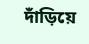দাঁড়িয়ে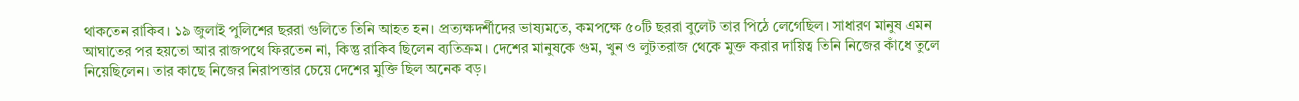থাকতেন রাকিব। ১৯ জুলাই পুলিশের ছররা গুলিতে তিনি আহত হন। প্রত্যক্ষদর্শীদের ভাষ্যমতে, কমপক্ষে ৫০টি ছররা বুলেট তার পিঠে লেগেছিল। সাধারণ মানুষ এমন আঘাতের পর হয়তো আর রাজপথে ফিরতেন না, কিন্তু রাকিব ছিলেন ব্যতিক্রম। দেশের মানুষকে গুম, খুন ও লুটতরাজ থেকে মুক্ত করার দায়িত্ব তিনি নিজের কাঁধে তুলে নিয়েছিলেন। তার কাছে নিজের নিরাপত্তার চেয়ে দেশের মুক্তি ছিল অনেক বড়।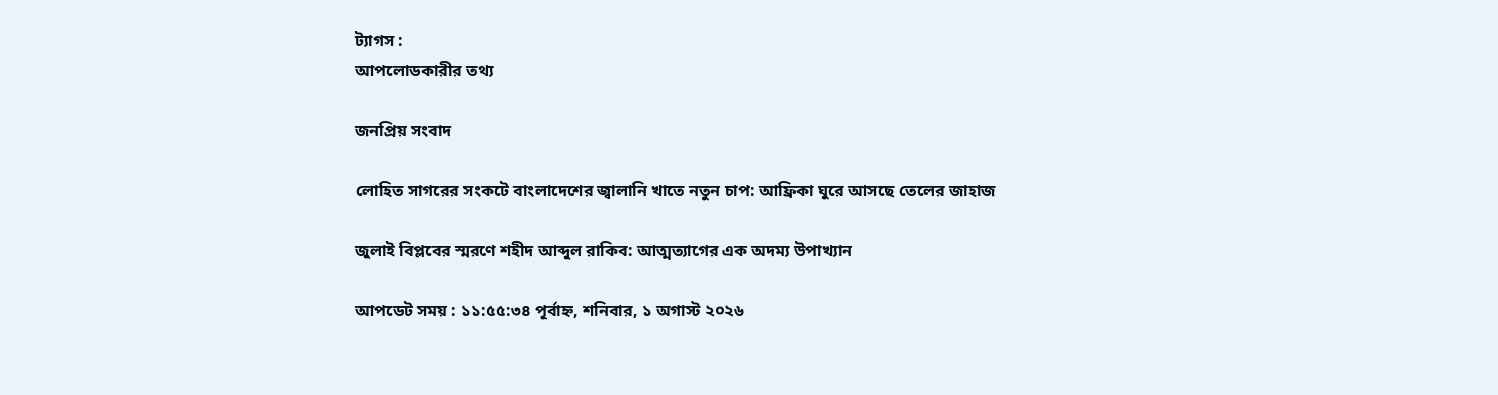ট্যাগস :
আপলোডকারীর তথ্য

জনপ্রিয় সংবাদ

লোহিত সাগরের সংকটে বাংলাদেশের জ্বালানি খাতে নতুন চাপ: আফ্রিকা ঘুরে আসছে তেলের জাহাজ

জুলাই বিপ্লবের স্মরণে শহীদ আব্দুল রাকিব: আত্মত্যাগের এক অদম্য উপাখ্যান

আপডেট সময় : ১১:৫৫:৩৪ পূর্বাহ্ন, শনিবার, ১ অগাস্ট ২০২৬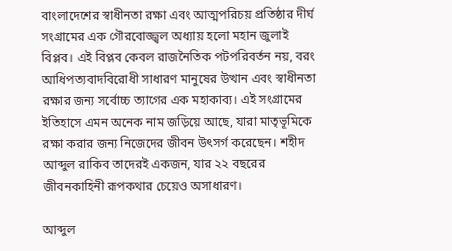বাংলাদেশের স্বাধীনতা রক্ষা এবং আত্মপরিচয় প্রতিষ্ঠার দীর্ঘ সংগ্রামের এক গৌরবোজ্জ্বল অধ্যায় হলো মহান জুলাই বিপ্লব। এই বিপ্লব কেবল রাজনৈতিক পটপরিবর্তন নয়, বরং আধিপত্যবাদবিরোধী সাধারণ মানুষের উত্থান এবং স্বাধীনতা রক্ষার জন্য সর্বোচ্চ ত্যাগের এক মহাকাব্য। এই সংগ্রামের ইতিহাসে এমন অনেক নাম জড়িয়ে আছে, যারা মাতৃভূমিকে রক্ষা করার জন্য নিজেদের জীবন উৎসর্গ করেছেন। শহীদ আব্দুল রাকিব তাদেরই একজন, যার ২২ বছরের জীবনকাহিনী রূপকথার চেয়েও অসাধারণ।

আব্দুল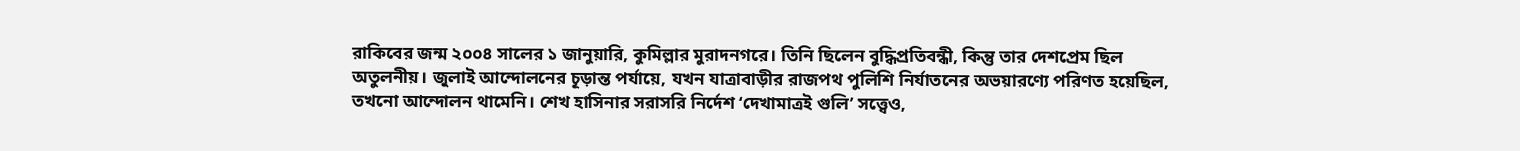রাকিবের জন্ম ২০০৪ সালের ১ জানুয়ারি, কুমিল্লার মুরাদনগরে। তিনি ছিলেন বুদ্ধিপ্রতিবন্ধী, কিন্তু তার দেশপ্রেম ছিল অতুলনীয়। জুলাই আন্দোলনের চূড়ান্ত পর্যায়ে, যখন যাত্রাবাড়ীর রাজপথ পুলিশি নির্যাতনের অভয়ারণ্যে পরিণত হয়েছিল, তখনো আন্দোলন থামেনি। শেখ হাসিনার সরাসরি নির্দেশ ‘দেখামাত্রই গুলি’ সত্ত্বেও,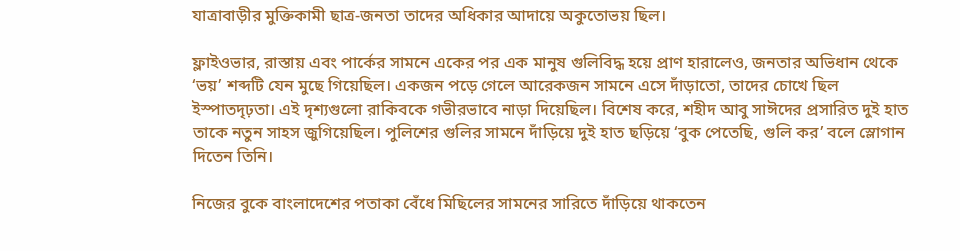যাত্রাবাড়ীর মুক্তিকামী ছাত্র-জনতা তাদের অধিকার আদায়ে অকুতোভয় ছিল।

ফ্লাইওভার, রাস্তায় এবং পার্কের সামনে একের পর এক মানুষ গুলিবিদ্ধ হয়ে প্রাণ হারালেও, জনতার অভিধান থেকে ‘ভয়’ শব্দটি যেন মুছে গিয়েছিল। একজন পড়ে গেলে আরেকজন সামনে এসে দাঁড়াতো, তাদের চোখে ছিল ইস্পাতদৃঢ়তা। এই দৃশ্যগুলো রাকিবকে গভীরভাবে নাড়া দিয়েছিল। বিশেষ করে, শহীদ আবু সাঈদের প্রসারিত দুই হাত তাকে নতুন সাহস জুগিয়েছিল। পুলিশের গুলির সামনে দাঁড়িয়ে দুই হাত ছড়িয়ে ‘বুক পেতেছি, গুলি কর’ বলে স্লোগান দিতেন তিনি।

নিজের বুকে বাংলাদেশের পতাকা বেঁধে মিছিলের সামনের সারিতে দাঁড়িয়ে থাকতেন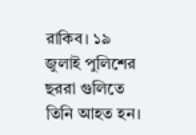রাকিব। ১৯ জুলাই পুলিশের ছররা গুলিতে তিনি আহত হন।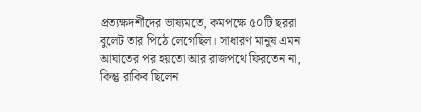প্রত্যক্ষদর্শীদের ভাষ্যমতে, কমপক্ষে ৫০টি ছররা বুলেট তার পিঠে লেগেছিল। সাধারণ মানুষ এমন আঘাতের পর হয়তো আর রাজপথে ফিরতেন না, কিন্তু রাকিব ছিলেন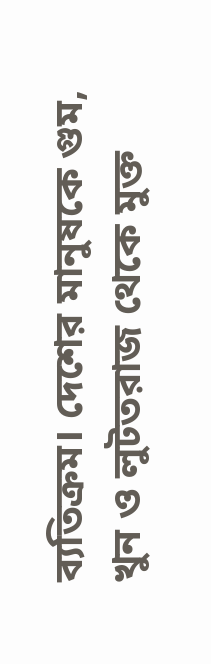ব্যতিক্রম। দেশের মানুষকে গুম, খুন ও লুটতরাজ থেকে মুক্ত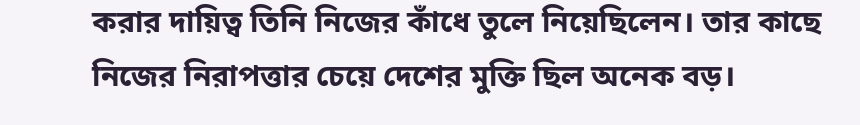করার দায়িত্ব তিনি নিজের কাঁধে তুলে নিয়েছিলেন। তার কাছে নিজের নিরাপত্তার চেয়ে দেশের মুক্তি ছিল অনেক বড়।